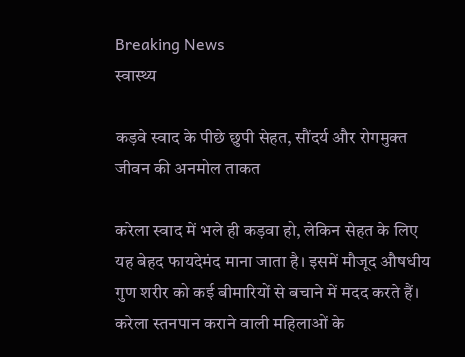Breaking News
स्वास्थ्य

कड़वे स्वाद के पीछे छुपी सेहत, सौंदर्य और रोगमुक्त जीवन की अनमोल ताकत

करेला स्वाद में भले ही कड़वा हो, लेकिन सेहत के लिए यह बेहद फायदेमंद माना जाता है। इसमें मौजूद औषधीय गुण शरीर को कई बीमारियों से बचाने में मदद करते हैं। करेला स्तनपान कराने वाली महिलाओं के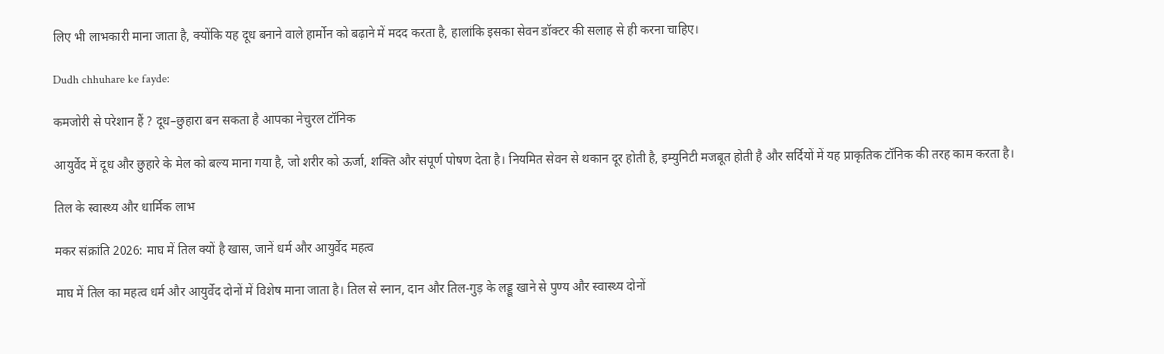लिए भी लाभकारी माना जाता है, क्योंकि यह दूध बनाने वाले हार्मोन को बढ़ाने में मदद करता है, हालांकि इसका सेवन डॉक्टर की सलाह से ही करना चाहिए।

Dudh chhuhare ke fayde:

कमजोरी से परेशान हैं ? दूध–छुहारा बन सकता है आपका नेचुरल टॉनिक

आयुर्वेद में दूध और छुहारे के मेल को बल्य माना गया है, जो शरीर को ऊर्जा, शक्ति और संपूर्ण पोषण देता है। नियमित सेवन से थकान दूर होती है, इम्युनिटी मजबूत होती है और सर्दियों में यह प्राकृतिक टॉनिक की तरह काम करता है।

तिल के स्वास्थ्य और धार्मिक लाभ

मकर संक्रांति 2026: माघ में तिल क्यों है खास, जानें धर्म और आयुर्वेद महत्व

माघ में तिल का महत्व धर्म और आयुर्वेद दोनों में विशेष माना जाता है। तिल से स्नान, दान और तिल-गुड़ के लड्डू खाने से पुण्य और स्वास्थ्य दोनों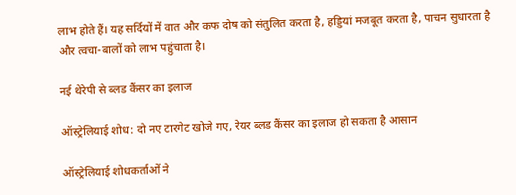लाभ होते हैं। यह सर्दियों में वात और कफ दोष को संतुलित करता है, हड्डियां मजबूत करता है, पाचन सुधारता है और त्वचा-बालों को लाभ पहुंचाता है।

नई थेरेपी से ब्लड कैंसर का इलाज

ऑस्ट्रेलियाई शोध: दो नए टारगेट खोजे गए, रेयर ब्लड कैंसर का इलाज हो सकता है आसान

ऑस्ट्रेलियाई शोधकर्ताओं ने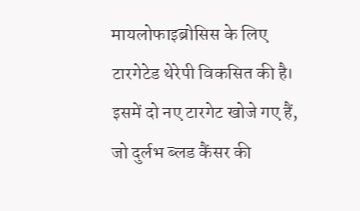मायलोफाइब्रोसिस के लिए टारगेटेड थेरेपी विकसित की है। इसमें दो नए टारगेट खोजे गए हैं, जो दुर्लभ ब्लड कैंसर की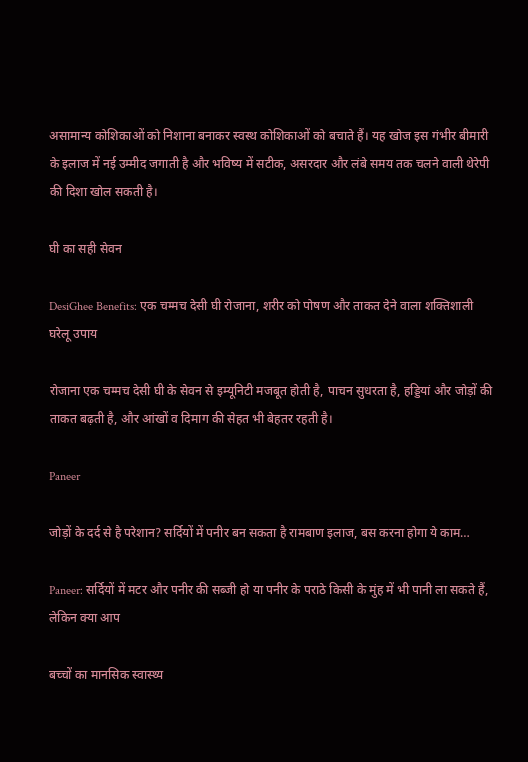असामान्य कोशिकाओं को निशाना बनाकर स्वस्थ कोशिकाओं को बचाते हैं। यह खोज इस गंभीर बीमारी के इलाज में नई उम्मीद जगाती है और भविष्य में सटीक, असरदार और लंबे समय तक चलने वाली थेरेपी की दिशा खोल सकती है।

घी का सही सेवन

DesiGhee Benefits: एक चम्मच देसी घी रोजाना, शरीर को पोषण और ताकत देने वाला शक्तिशाली घरेलू उपाय

रोजाना एक चम्मच देसी घी के सेवन से इम्यूनिटी मजबूत होती है, पाचन सुधरता है, हड्डियां और जोड़ों की ताकत बढ़ती है, और आंखों व दिमाग की सेहत भी बेहतर रहती है।

Paneer

जोड़ों के दर्द से है परेशान? सर्दियों में पनीर बन सकता है रामबाण इलाज, बस करना होगा ये काम…

Paneer: सर्दियों में मटर और पनीर की सब्जी हो या पनीर के पराठे किसी के मुंह में भी पानी ला सकते हैं, लेकिन क्या आप

बच्चों का मानसिक स्वास्थ्य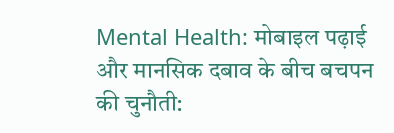Mental Health: मोबाइल पढ़ाई और मानसिक दबाव के बीच बचपन की चुनौती: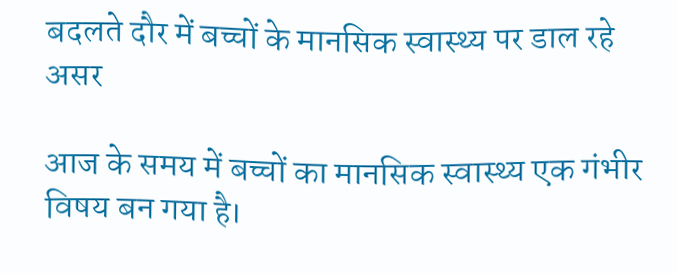बदलते दौर में बच्चों के मानसिक स्वास्थ्य पर डाल रहे असर

आज के समय में बच्चों का मानसिक स्वास्थ्य एक गंभीर विषय बन गया है।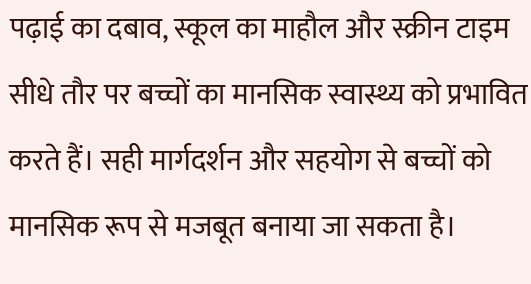पढ़ाई का दबाव, स्कूल का माहौल और स्क्रीन टाइम सीधे तौर पर बच्चों का मानसिक स्वास्थ्य को प्रभावित करते हैं। सही मार्गदर्शन और सहयोग से बच्चों को मानसिक रूप से मजबूत बनाया जा सकता है।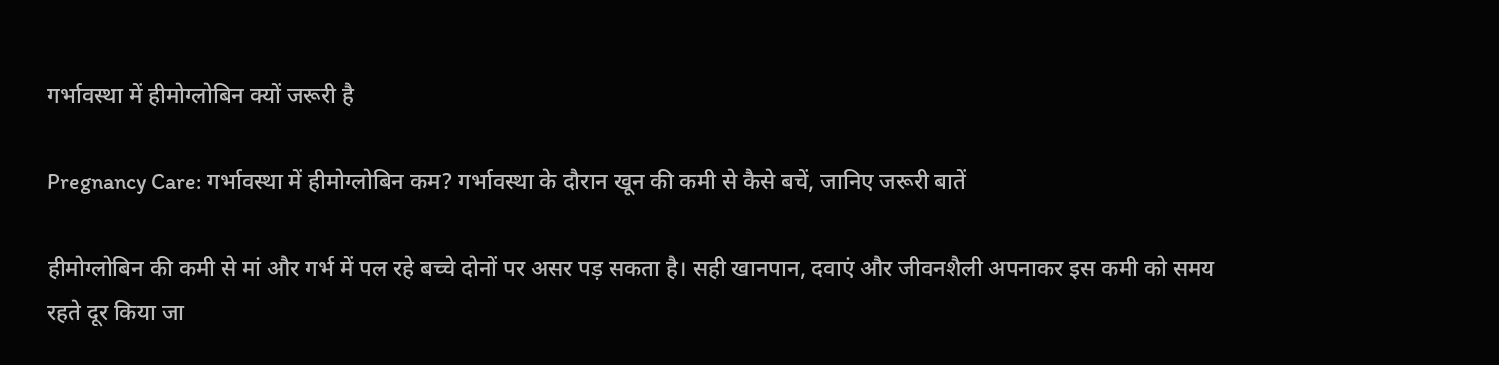गर्भावस्था में हीमोग्लोबिन क्यों जरूरी है

Pregnancy Care: गर्भावस्था में हीमोग्लोबिन कम? गर्भावस्था के दौरान खून की कमी से कैसे बचें, जानिए जरूरी बातें

हीमोग्लोबिन की कमी से मां और गर्भ में पल रहे बच्चे दोनों पर असर पड़ सकता है। सही खानपान, दवाएं और जीवनशैली अपनाकर इस कमी को समय रहते दूर किया जा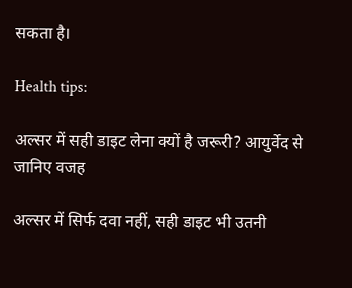सकता है।

Health tips:

अल्सर में सही डाइट लेना क्यों है जरूरी? आयुर्वेद से जानिए वजह

अल्सर में सिर्फ दवा नहीं, सही डाइट भी उतनी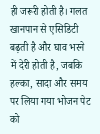ही जरूरी होती है। गलत खानपान से एसिडिटी बढ़ती है और घाव भरने में देरी होती है, जबकि हल्का, सादा और समय पर लिया गया भोजन पेट को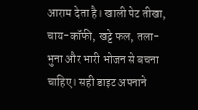आराम देता है। खाली पेट तीखा, चाय-कॉफी, खट्टे फल, तला-भुना और भारी भोजन से बचना चाहिए। सही डाइट अपनाने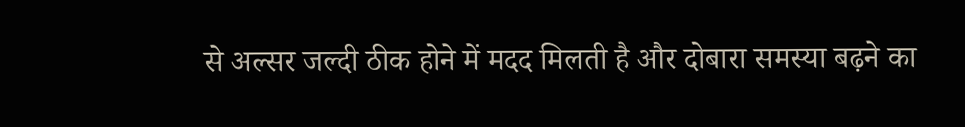से अल्सर जल्दी ठीक होने में मदद मिलती है और दोबारा समस्या बढ़ने का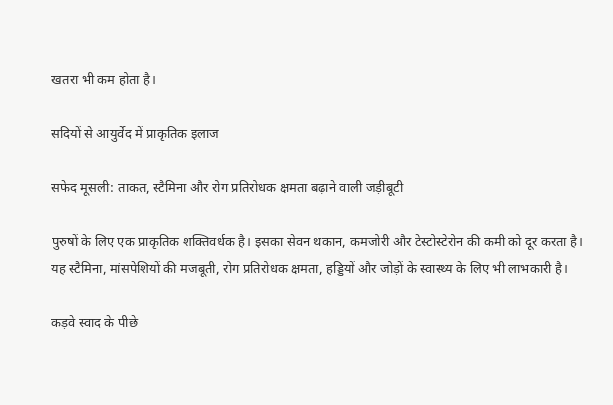खतरा भी कम होता है।

सदियों से आयुर्वेद में प्राकृतिक इलाज

सफेद मूसली: ताकत, स्टैमिना और रोग प्रतिरोधक क्षमता बढ़ाने वाली जड़ीबूटी

पुरुषों के लिए एक प्राकृतिक शक्तिवर्धक है। इसका सेवन थकान, कमजोरी और टेस्टोस्टेरोन की कमी को दूर करता है। यह स्टैमिना, मांसपेशियों की मजबूती, रोग प्रतिरोधक क्षमता, हड्डियों और जोड़ों के स्वास्थ्य के लिए भी लाभकारी है।

कड़वे स्वाद के पीछे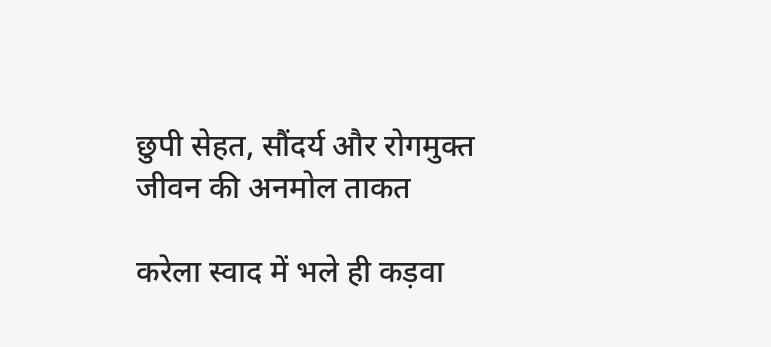छुपी सेहत, सौंदर्य और रोगमुक्त जीवन की अनमोल ताकत

करेला स्वाद में भले ही कड़वा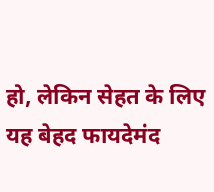हो, लेकिन सेहत के लिए यह बेहद फायदेमंद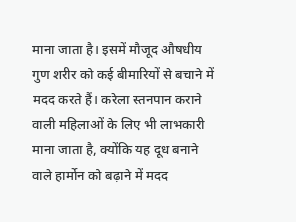माना जाता है। इसमें मौजूद औषधीय गुण शरीर को कई बीमारियों से बचाने में मदद करते हैं। करेला स्तनपान कराने वाली महिलाओं के लिए भी लाभकारी माना जाता है, क्योंकि यह दूध बनाने वाले हार्मोन को बढ़ाने में मदद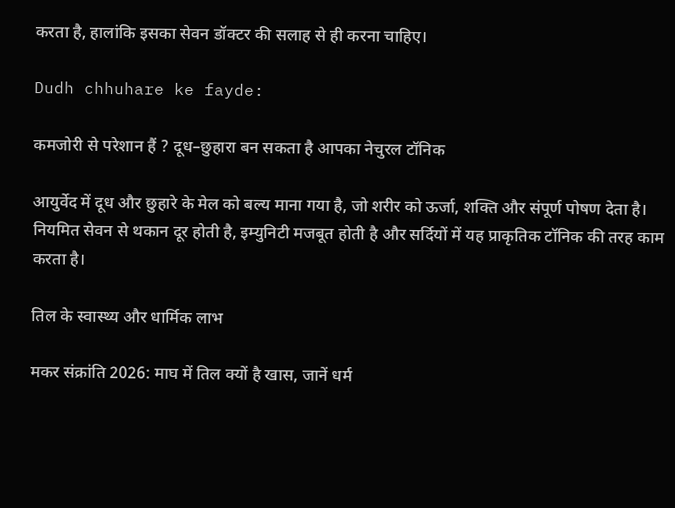करता है, हालांकि इसका सेवन डॉक्टर की सलाह से ही करना चाहिए।

Dudh chhuhare ke fayde:

कमजोरी से परेशान हैं ? दूध–छुहारा बन सकता है आपका नेचुरल टॉनिक

आयुर्वेद में दूध और छुहारे के मेल को बल्य माना गया है, जो शरीर को ऊर्जा, शक्ति और संपूर्ण पोषण देता है। नियमित सेवन से थकान दूर होती है, इम्युनिटी मजबूत होती है और सर्दियों में यह प्राकृतिक टॉनिक की तरह काम करता है।

तिल के स्वास्थ्य और धार्मिक लाभ

मकर संक्रांति 2026: माघ में तिल क्यों है खास, जानें धर्म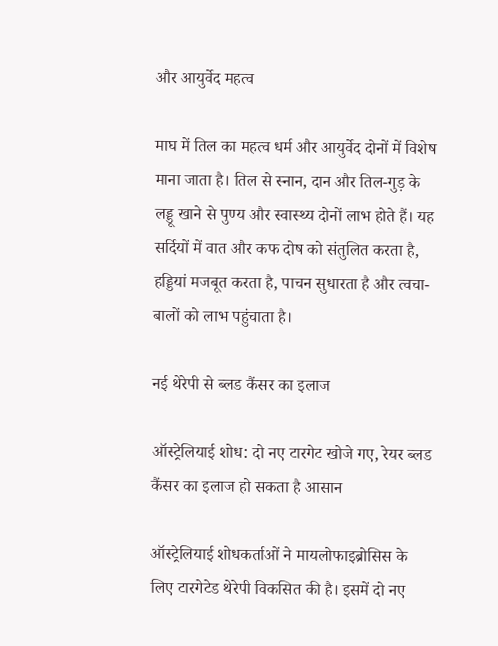और आयुर्वेद महत्व

माघ में तिल का महत्व धर्म और आयुर्वेद दोनों में विशेष माना जाता है। तिल से स्नान, दान और तिल-गुड़ के लड्डू खाने से पुण्य और स्वास्थ्य दोनों लाभ होते हैं। यह सर्दियों में वात और कफ दोष को संतुलित करता है, हड्डियां मजबूत करता है, पाचन सुधारता है और त्वचा-बालों को लाभ पहुंचाता है।

नई थेरेपी से ब्लड कैंसर का इलाज

ऑस्ट्रेलियाई शोध: दो नए टारगेट खोजे गए, रेयर ब्लड कैंसर का इलाज हो सकता है आसान

ऑस्ट्रेलियाई शोधकर्ताओं ने मायलोफाइब्रोसिस के लिए टारगेटेड थेरेपी विकसित की है। इसमें दो नए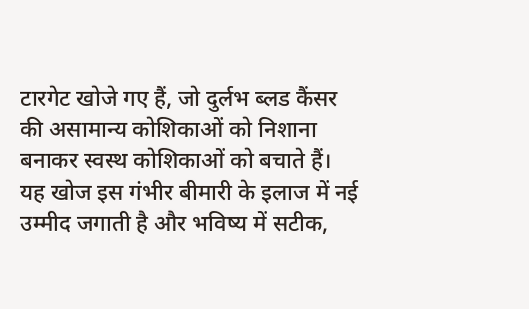टारगेट खोजे गए हैं, जो दुर्लभ ब्लड कैंसर की असामान्य कोशिकाओं को निशाना बनाकर स्वस्थ कोशिकाओं को बचाते हैं। यह खोज इस गंभीर बीमारी के इलाज में नई उम्मीद जगाती है और भविष्य में सटीक,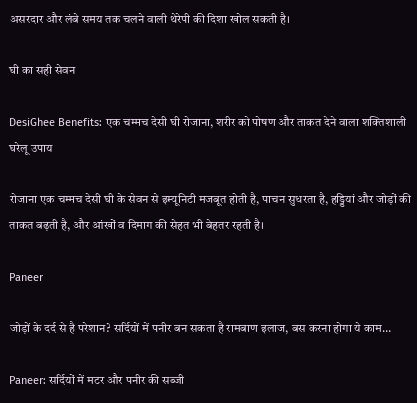असरदार और लंबे समय तक चलने वाली थेरेपी की दिशा खोल सकती है।

घी का सही सेवन

DesiGhee Benefits: एक चम्मच देसी घी रोजाना, शरीर को पोषण और ताकत देने वाला शक्तिशाली घरेलू उपाय

रोजाना एक चम्मच देसी घी के सेवन से इम्यूनिटी मजबूत होती है, पाचन सुधरता है, हड्डियां और जोड़ों की ताकत बढ़ती है, और आंखों व दिमाग की सेहत भी बेहतर रहती है।

Paneer

जोड़ों के दर्द से है परेशान? सर्दियों में पनीर बन सकता है रामबाण इलाज, बस करना होगा ये काम…

Paneer: सर्दियों में मटर और पनीर की सब्जी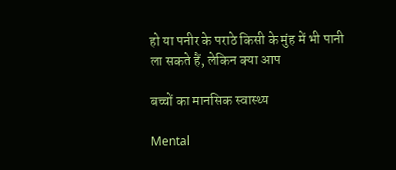हो या पनीर के पराठे किसी के मुंह में भी पानी ला सकते हैं, लेकिन क्या आप

बच्चों का मानसिक स्वास्थ्य

Mental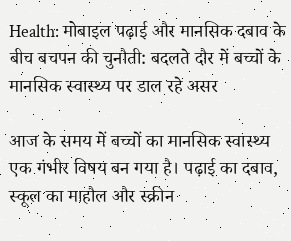Health: मोबाइल पढ़ाई और मानसिक दबाव के बीच बचपन की चुनौती: बदलते दौर में बच्चों के मानसिक स्वास्थ्य पर डाल रहे असर

आज के समय में बच्चों का मानसिक स्वास्थ्य एक गंभीर विषय बन गया है। पढ़ाई का दबाव, स्कूल का माहौल और स्क्रीन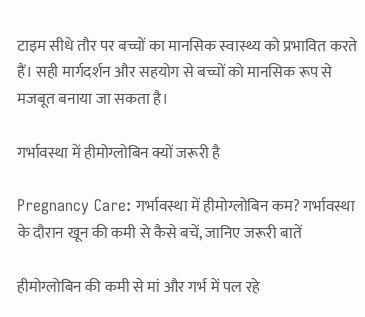टाइम सीधे तौर पर बच्चों का मानसिक स्वास्थ्य को प्रभावित करते हैं। सही मार्गदर्शन और सहयोग से बच्चों को मानसिक रूप से मजबूत बनाया जा सकता है।

गर्भावस्था में हीमोग्लोबिन क्यों जरूरी है

Pregnancy Care: गर्भावस्था में हीमोग्लोबिन कम? गर्भावस्था के दौरान खून की कमी से कैसे बचें, जानिए जरूरी बातें

हीमोग्लोबिन की कमी से मां और गर्भ में पल रहे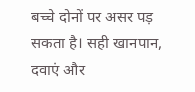बच्चे दोनों पर असर पड़ सकता है। सही खानपान, दवाएं और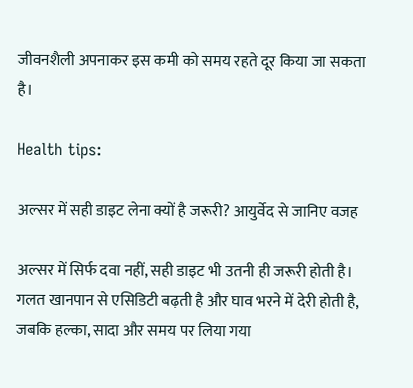जीवनशैली अपनाकर इस कमी को समय रहते दूर किया जा सकता है।

Health tips:

अल्सर में सही डाइट लेना क्यों है जरूरी? आयुर्वेद से जानिए वजह

अल्सर में सिर्फ दवा नहीं, सही डाइट भी उतनी ही जरूरी होती है। गलत खानपान से एसिडिटी बढ़ती है और घाव भरने में देरी होती है, जबकि हल्का, सादा और समय पर लिया गया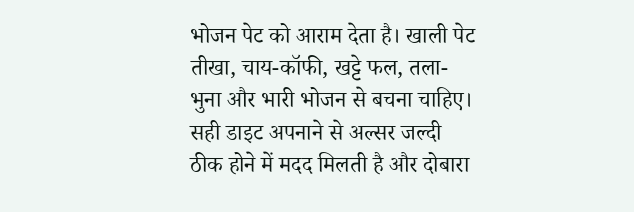भोजन पेट को आराम देता है। खाली पेट तीखा, चाय-कॉफी, खट्टे फल, तला-भुना और भारी भोजन से बचना चाहिए। सही डाइट अपनाने से अल्सर जल्दी ठीक होने में मदद मिलती है और दोबारा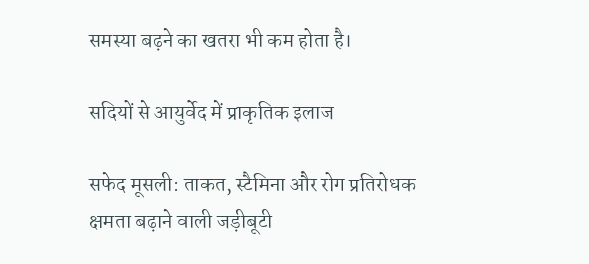समस्या बढ़ने का खतरा भी कम होता है।

सदियों से आयुर्वेद में प्राकृतिक इलाज

सफेद मूसली: ताकत, स्टैमिना और रोग प्रतिरोधक क्षमता बढ़ाने वाली जड़ीबूटी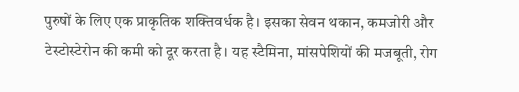पुरुषों के लिए एक प्राकृतिक शक्तिवर्धक है। इसका सेवन थकान, कमजोरी और टेस्टोस्टेरोन की कमी को दूर करता है। यह स्टैमिना, मांसपेशियों की मजबूती, रोग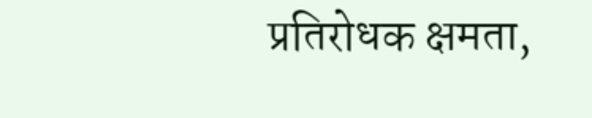प्रतिरोधक क्षमता,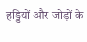हड्डियों और जोड़ों के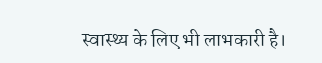स्वास्थ्य के लिए भी लाभकारी है।